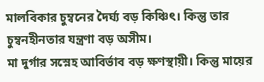মালবিকার চুম্বনের দৈর্ঘ্য বড় কিঞ্চিৎ। কিন্তু তার চুম্বনহীনতার যন্ত্রণা বড় অসীম।
মা দুর্গার সস্নেহ আবির্ভাব বড় ক্ষণস্থায়ী। কিন্তু মায়ের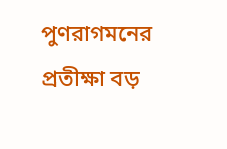পুণরাগমনের প্রতীক্ষা বড়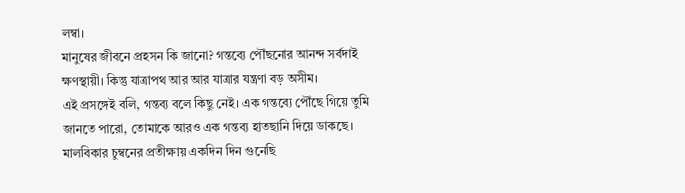লম্বা।
মানুষের জীবনে প্রহসন কি জানো? গন্তব্যে পৌঁছনোর আনন্দ সর্বদাই ক্ষণস্থায়ী। কিন্তু যাত্রাপথ আর আর যাত্রার যন্ত্রণা বড় অসীম।
এই প্রসঙ্গেই বলি, গন্তব্য বলে কিছু নেই। এক গন্তব্যে পৌঁছে গিয়ে তুমি জানতে পারো, তোমাকে আরও এক গন্তব্য হাতছানি দিয়ে ডাকছে। মালবিকার চুম্বনের প্রতীক্ষায় একদিন দিন গুনেছি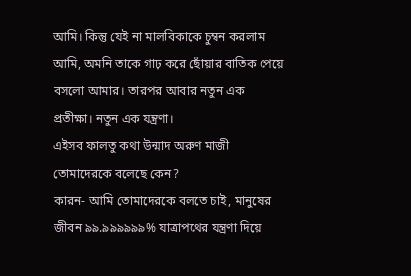আমি। কিন্তু যেই না মালবিকাকে চুম্বন করলাম আমি, অমনি তাকে গাঢ় করে ছোঁয়ার বাতিক পেয়ে বসলো আমার। তারপর আবার নতুন এক প্রতীক্ষা। নতুন এক যন্ত্রণা।
এইসব ফালতু কথা উন্মাদ অরুণ মাজী তোমাদেরকে বলেছে কেন?
কারন- আমি তোমাদেরকে বলতে চাই, মানুষের জীবন ৯৯.৯৯৯৯৯৯% যাত্রাপথের যন্ত্রণা দিয়ে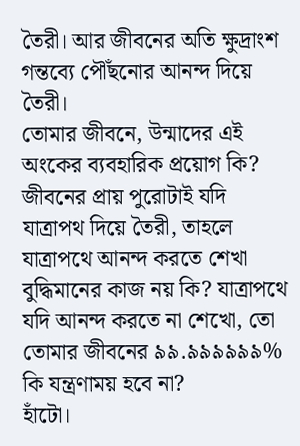তৈরী। আর জীবনের অতি ক্ষুদ্রাংশ গন্তব্যে পৌঁছনোর আনন্দ দিয়ে তৈরী।
তোমার জীবনে, উন্মাদের এই অংকের ব্যবহারিক প্রয়োগ কি? জীবনের প্ৰায় পুরোটাই যদি যাত্রাপথ দিয়ে তৈরী, তাহলে যাত্রাপথে আনন্দ করতে শেখা বুদ্ধিমানের কাজ নয় কি? যাত্রাপথে যদি আনন্দ করতে না শেখো, তো তোমার জীবনের ৯৯.৯৯৯৯৯৯% কি যন্ত্রণাময় হবে না?
হাঁটো।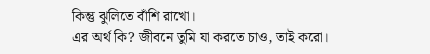কিন্তু ঝুলিতে বাঁশি রাখো।
এর অর্থ কি? জীবনে তুমি যা করতে চাও, তাই করো।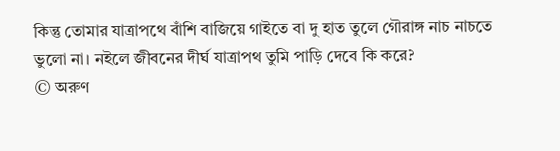কিন্তু তোমার যাত্রাপথে বাঁশি বাজিয়ে গাইতে বা দু হাত তুলে গৌরাঙ্গ নাচ নাচতে ভুলো না। নইলে জীবনের দীর্ঘ যাত্রাপথ তুমি পাড়ি দেবে কি করে?
© অরুণ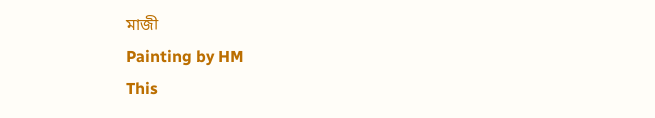মাজী
Painting by HM
This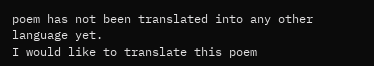poem has not been translated into any other language yet.
I would like to translate this poem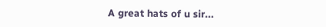A great hats of u sir...